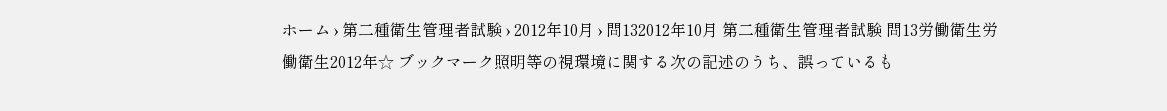ホーム › 第二種衛生管理者試験 › 2012年10月 › 問132012年10月 第二種衛生管理者試験 問13労働衛生労働衛生2012年☆ ブックマーク照明等の視環境に関する次の記述のうち、誤っているも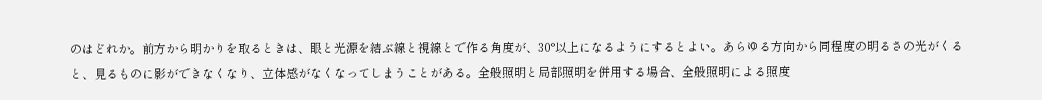のはどれか。前方から明かりを取るときは、眼と光源を結ぶ線と視線とで作る角度が、30°以上になるようにするとよい。あらゆる方向から同程度の明るさの光がくると、見るものに影ができなくなり、立体感がなくなってしまうことがある。全般照明と局部照明を併用する場合、全般照明による照度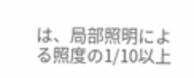は、局部照明による照度の1/10以上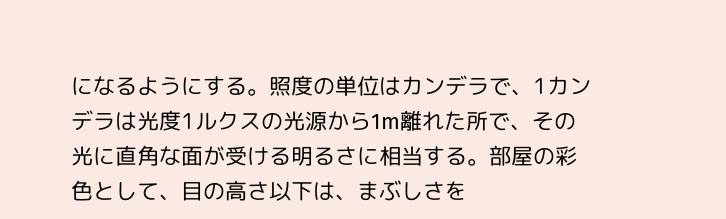になるようにする。照度の単位はカンデラで、1カンデラは光度1ルクスの光源から1m離れた所で、その光に直角な面が受ける明るさに相当する。部屋の彩色として、目の高さ以下は、まぶしさを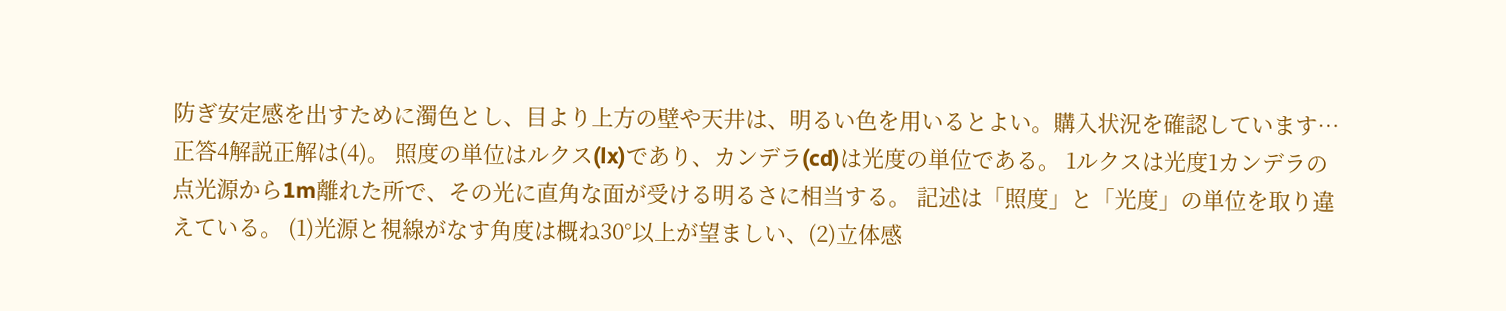防ぎ安定感を出すために濁色とし、目より上方の壁や天井は、明るい色を用いるとよい。購入状況を確認しています…正答4解説正解は(4)。 照度の単位はルクス(lx)であり、カンデラ(cd)は光度の単位である。 1ルクスは光度1カンデラの点光源から1m離れた所で、その光に直角な面が受ける明るさに相当する。 記述は「照度」と「光度」の単位を取り違えている。 (1)光源と視線がなす角度は概ね30°以上が望ましい、(2)立体感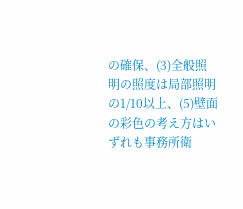の確保、(3)全般照明の照度は局部照明の1/10以上、(5)壁面の彩色の考え方はいずれも事務所衛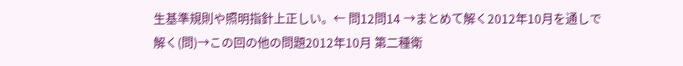生基準規則や照明指針上正しい。← 問12問14 →まとめて解く2012年10月を通しで解く(問)→この回の他の問題2012年10月 第二種衛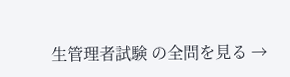生管理者試験 の全問を見る →